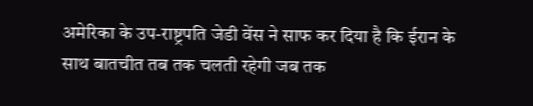अमेरिका के उप-राष्ट्रपति जेडी वेंस ने साफ कर दिया है कि ईरान के साथ बातचीत तब तक चलती रहेगी जब तक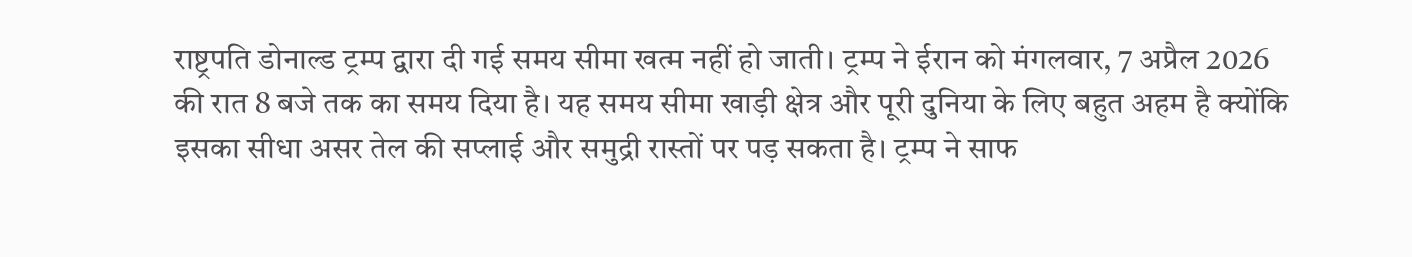राष्ट्रपति डोनाल्ड ट्रम्प द्वारा दी गई समय सीमा खत्म नहीं हो जाती। ट्रम्प ने ईरान को मंगलवार, 7 अप्रैल 2026 की रात 8 बजे तक का समय दिया है। यह समय सीमा खाड़ी क्षेत्र और पूरी दुनिया के लिए बहुत अहम है क्योंकि इसका सीधा असर तेल की सप्लाई और समुद्री रास्तों पर पड़ सकता है। ट्रम्प ने साफ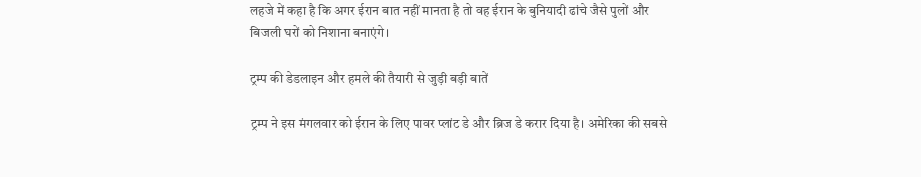लहजे में कहा है कि अगर ईरान बात नहीं मानता है तो वह ईरान के बुनियादी ढांचे जैसे पुलों और बिजली घरों को निशाना बनाएंगे।

ट्रम्प की डेडलाइन और हमले की तैयारी से जुड़ी बड़ी बातें

ट्रम्प ने इस मंगलवार को ईरान के लिए पावर प्लांट डे और ब्रिज डे करार दिया है। अमेरिका की सबसे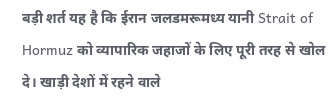बड़ी शर्त यह है कि ईरान जलडमरूमध्य यानी Strait of Hormuz को व्यापारिक जहाजों के लिए पूरी तरह से खोल दे। खाड़ी देशों में रहने वाले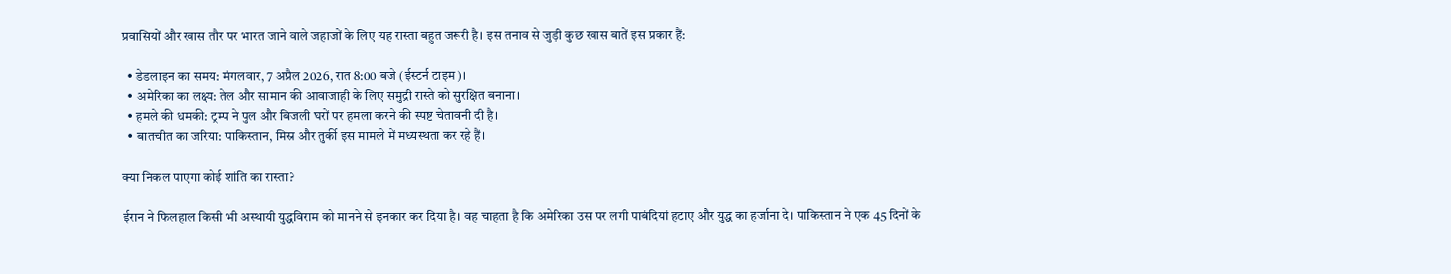प्रवासियों और खास तौर पर भारत जाने वाले जहाजों के लिए यह रास्ता बहुत जरूरी है। इस तनाव से जुड़ी कुछ खास बातें इस प्रकार हैं:

  • डेडलाइन का समय: मंगलवार, 7 अप्रैल 2026, रात 8:00 बजे (ईस्टर्न टाइम)।
  • अमेरिका का लक्ष्य: तेल और सामान की आवाजाही के लिए समुद्री रास्ते को सुरक्षित बनाना।
  • हमले की धमकी: ट्रम्प ने पुल और बिजली घरों पर हमला करने की स्पष्ट चेतावनी दी है।
  • बातचीत का जरिया: पाकिस्तान, मिस्र और तुर्की इस मामले में मध्यस्थता कर रहे हैं।

क्या निकल पाएगा कोई शांति का रास्ता?

ईरान ने फिलहाल किसी भी अस्थायी युद्धविराम को मानने से इनकार कर दिया है। वह चाहता है कि अमेरिका उस पर लगी पाबंदियां हटाए और युद्ध का हर्जाना दे। पाकिस्तान ने एक 45 दिनों के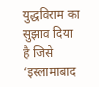युद्धविराम का सुझाव दिया है जिसे ‘इस्लामाबाद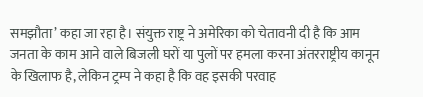समझौता’ कहा जा रहा है। संयुक्त राष्ट्र ने अमेरिका को चेतावनी दी है कि आम जनता के काम आने वाले बिजली घरों या पुलों पर हमला करना अंतरराष्ट्रीय कानून के खिलाफ है, लेकिन ट्रम्प ने कहा है कि वह इसकी परवाह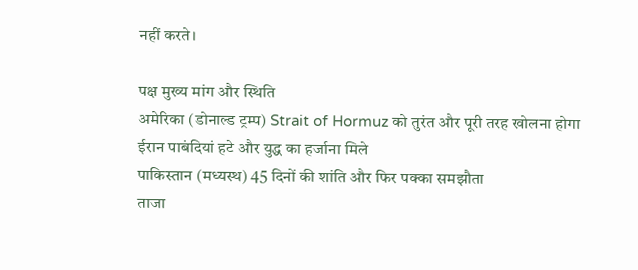नहीं करते।

पक्ष मुख्य मांग और स्थिति
अमेरिका (डोनाल्ड ट्रम्प) Strait of Hormuz को तुरंत और पूरी तरह खोलना होगा
ईरान पाबंदियां हटे और युद्ध का हर्जाना मिले
पाकिस्तान (मध्यस्थ) 45 दिनों की शांति और फिर पक्का समझौता
ताजा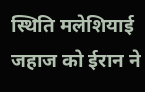स्थिति मलेशियाई जहाज को ईरान ने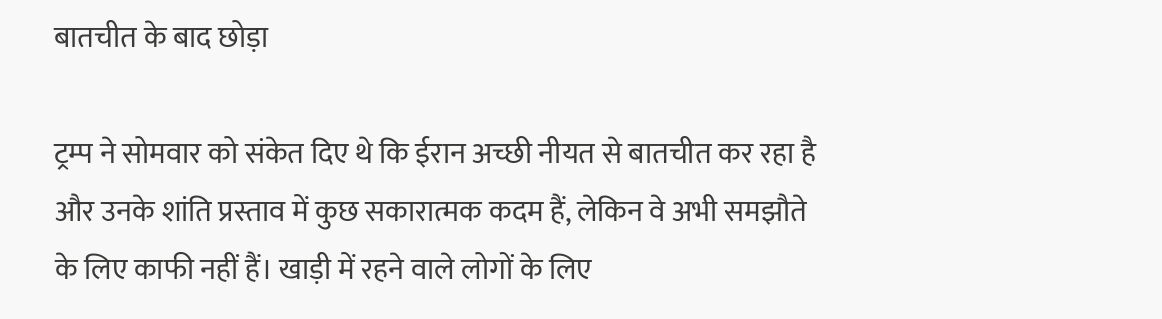बातचीत के बाद छोड़ा

ट्रम्प ने सोमवार को संकेत दिए थे कि ईरान अच्छी नीयत से बातचीत कर रहा है और उनके शांति प्रस्ताव में कुछ सकारात्मक कदम हैं, लेकिन वे अभी समझौते के लिए काफी नहीं हैं। खाड़ी में रहने वाले लोगों के लिए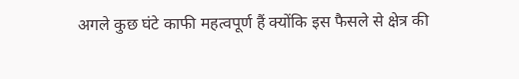अगले कुछ घंटे काफी महत्वपूर्ण हैं क्योंकि इस फैसले से क्षेत्र की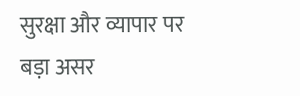सुरक्षा और व्यापार पर बड़ा असर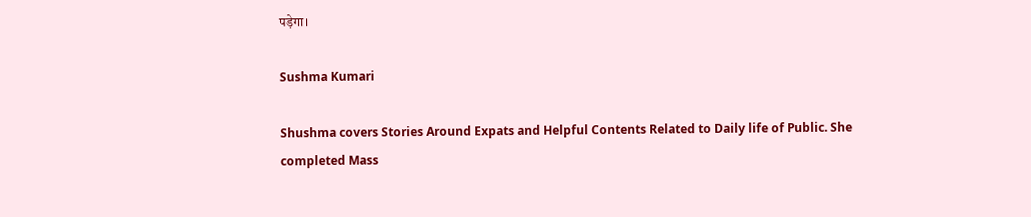पड़ेगा।

Sushma Kumari

Shushma covers Stories Around Expats and Helpful Contents Related to Daily life of Public. She completed Mass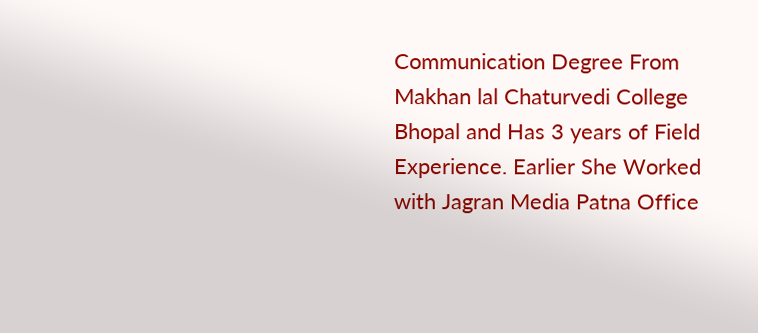Communication Degree From Makhan lal Chaturvedi College Bhopal and Has 3 years of Field Experience. Earlier She Worked with Jagran Media Patna Office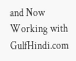and Now Working with GulfHindi.com